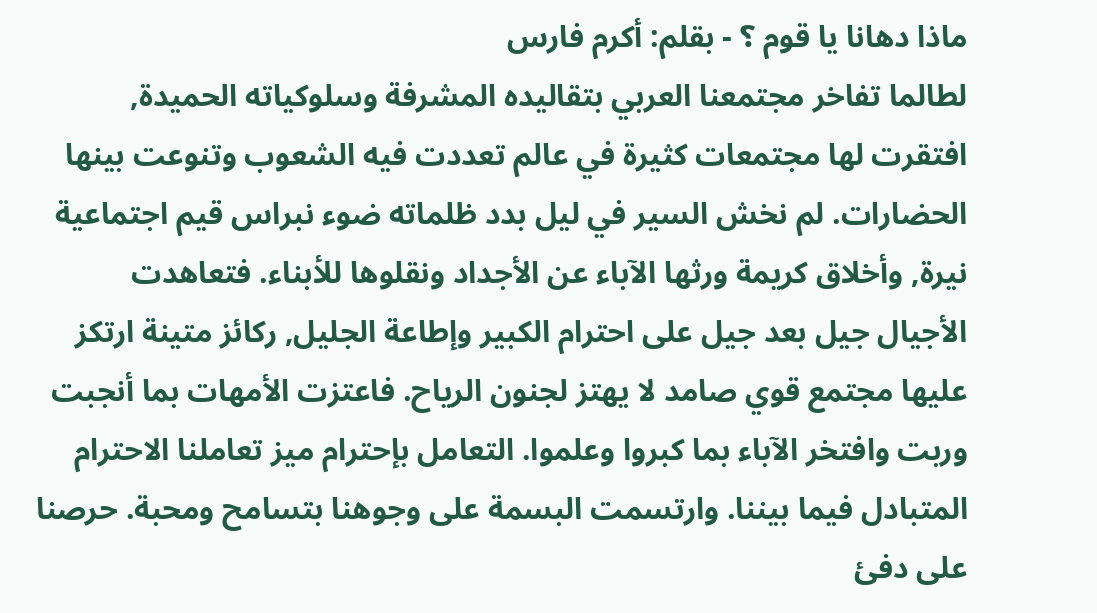ماذا دهانا يا قوم ؟ - بقلم: أكرم فارس
لطالما تفاخر مجتمعنا العربي بتقاليده المشرفة وسلوكياته الحميدة, افتقرت لها مجتمعات كثيرة في عالم تعددت فيه الشعوب وتنوعت بينها الحضارات. لم نخش السير في ليل بدد ظلماته ضوء نبراس قيم اجتماعية نيرة, وأخلاق كريمة ورثها الآباء عن الأجداد ونقلوها للأبناء. فتعاهدت الأجيال جيل بعد جيل على احترام الكبير وإطاعة الجليل, ركائز متينة ارتكز عليها مجتمع قوي صامد لا يهتز لجنون الرياح. فاعتزت الأمهات بما أنجبت وربت وافتخر الآباء بما كبروا وعلموا. التعامل بإحترام ميز تعاملنا الاحترام المتبادل فيما بيننا. وارتسمت البسمة على وجوهنا بتسامح ومحبة. حرصنا على دفئ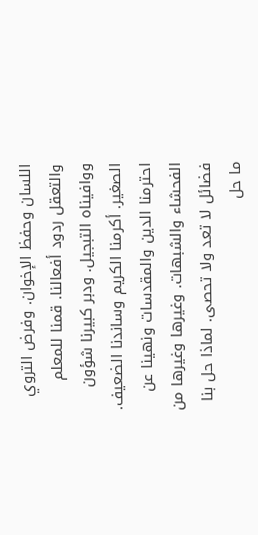اللسان وحفظ الإخوان. وفرض التروي والتعقل ردود أفعالنا. قمنا للمعلم ووافيناه التبجيل. ودبر كبيرنا شؤون الصغير. أكرمنا الكريم وساندنا الضعيف. احترمنا الدين والمقدسات ونهينا عن الفحشاء والشبهات. وغيرها وغيرها من فضائل لا تعد ولا تحصى. لماذا حل بنا ما حل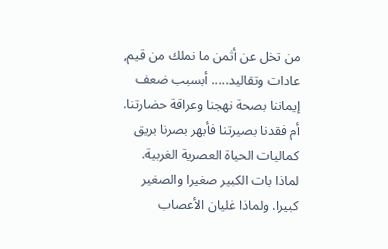من تخل عن أثمن ما نملك من قيم, عادات وتقاليد..... أبسبب ضعف إيماننا بصحة نهجنا وعراقة حضارتنا. أم فقدنا بصيرتنا فأبهر بصرنا بريق كماليات الحياة العصرية الغربية. لماذا بات الكبير صغيرا والصغير كبيرا. ولماذا غليان الأعصاب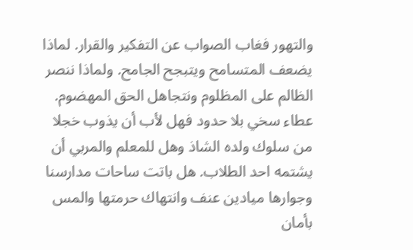والتهور فغاب الصواب عن التفكير والقرار. لماذا يضعف المتسامح ويتبجح الجامح. ولماذا ننصر الظالم على المظلوم ونتجاهل الحق المهضوم. عطاء سخي بلا حدود فهل لأب أن يذوب خجلا من سلوك ولده الشاذ وهل للمعلم والمربي أن يشتمه احد الطلاب. هل باتت ساحات مدارسنا وجوارها ميادين عنف وانتهاك حرمتها والمس بأمان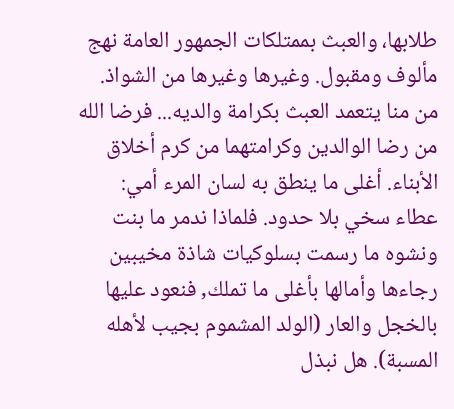طلابها، والعبث بممتلكات الجمهور العامة نهج مألوف ومقبول. وغيرها وغيرها من الشواذ. من منا يتعمد العبث بكرامة والديه... فرضا الله من رضا الوالدين وكرامتهما من كرم أخلاق الأبناء. أغلى ما ينطق به لسان المرء أمي: عطاء سخي بلا حدود. فلماذا ندمر ما بنت ونشوه ما رسمت بسلوكيات شاذة مخيبين رجاءها وأمالها بأغلى ما تملك, فنعود عليها بالخجل والعار (الولد المشموم بجيب لأهله المسبة). هل نبذل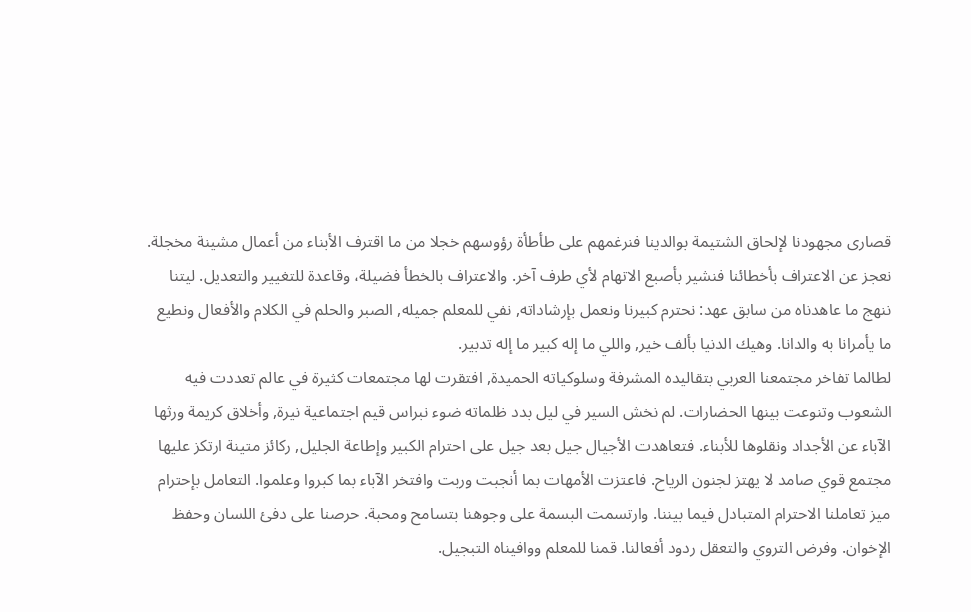قصارى مجهودنا لإلحاق الشتيمة بوالدينا فنرغمهم على طأطأة رؤوسهم خجلا من ما اقترف الأبناء من أعمال مشينة مخجلة. نعجز عن الاعتراف بأخطائنا فنشير بأصبع الاتهام لأي طرف آخر. والاعتراف بالخطأ فضيلة، وقاعدة للتغيير والتعديل. ليتنا ننهج ما عاهدناه من سابق عهد: نحترم كبيرنا ونعمل بإرشاداته, نفي للمعلم جميله, الصبر والحلم في الكلام والأفعال ونطيع ما يأمرانا به والدانا. وهيك الدنيا بألف خير, واللي ما إله كبير ما إله تدبير.
لطالما تفاخر مجتمعنا العربي بتقاليده المشرفة وسلوكياته الحميدة, افتقرت لها مجتمعات كثيرة في عالم تعددت فيه الشعوب وتنوعت بينها الحضارات. لم نخش السير في ليل بدد ظلماته ضوء نبراس قيم اجتماعية نيرة, وأخلاق كريمة ورثها الآباء عن الأجداد ونقلوها للأبناء. فتعاهدت الأجيال جيل بعد جيل على احترام الكبير وإطاعة الجليل, ركائز متينة ارتكز عليها مجتمع قوي صامد لا يهتز لجنون الرياح. فاعتزت الأمهات بما أنجبت وربت وافتخر الآباء بما كبروا وعلموا. التعامل بإحترام ميز تعاملنا الاحترام المتبادل فيما بيننا. وارتسمت البسمة على وجوهنا بتسامح ومحبة. حرصنا على دفئ اللسان وحفظ الإخوان. وفرض التروي والتعقل ردود أفعالنا. قمنا للمعلم ووافيناه التبجيل.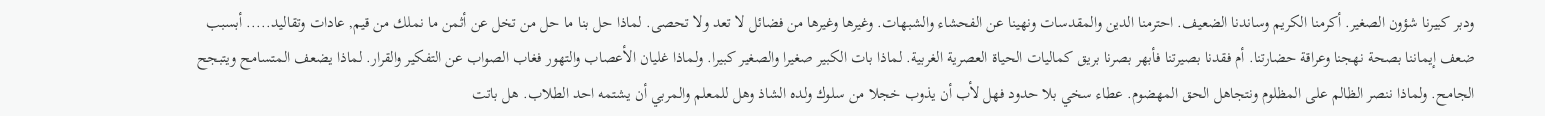ودبر كبيرنا شؤون الصغير. أكرمنا الكريم وساندنا الضعيف. احترمنا الدين والمقدسات ونهينا عن الفحشاء والشبهات. وغيرها وغيرها من فضائل لا تعد ولا تحصى. لماذا حل بنا ما حل من تخل عن أثمن ما نملك من قيم, عادات وتقاليد..... أبسبب ضعف إيماننا بصحة نهجنا وعراقة حضارتنا. أم فقدنا بصيرتنا فأبهر بصرنا بريق كماليات الحياة العصرية الغربية. لماذا بات الكبير صغيرا والصغير كبيرا. ولماذا غليان الأعصاب والتهور فغاب الصواب عن التفكير والقرار. لماذا يضعف المتسامح ويتبجح الجامح. ولماذا ننصر الظالم على المظلوم ونتجاهل الحق المهضوم. عطاء سخي بلا حدود فهل لأب أن يذوب خجلا من سلوك ولده الشاذ وهل للمعلم والمربي أن يشتمه احد الطلاب. هل باتت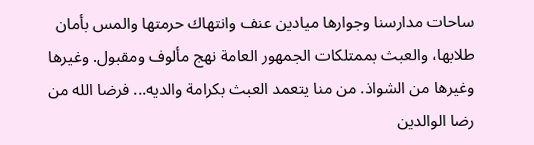ساحات مدارسنا وجوارها ميادين عنف وانتهاك حرمتها والمس بأمان طلابها، والعبث بممتلكات الجمهور العامة نهج مألوف ومقبول. وغيرها وغيرها من الشواذ. من منا يتعمد العبث بكرامة والديه... فرضا الله من رضا الوالدين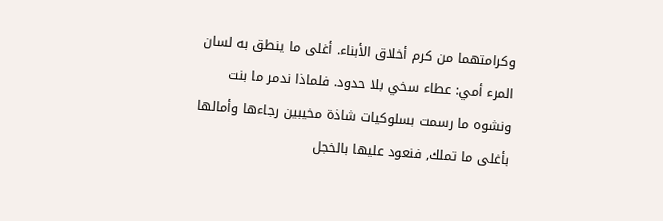وكرامتهما من كرم أخلاق الأبناء. أغلى ما ينطق به لسان المرء أمي: عطاء سخي بلا حدود. فلماذا ندمر ما بنت ونشوه ما رسمت بسلوكيات شاذة مخيبين رجاءها وأمالها بأغلى ما تملك, فنعود عليها بالخجل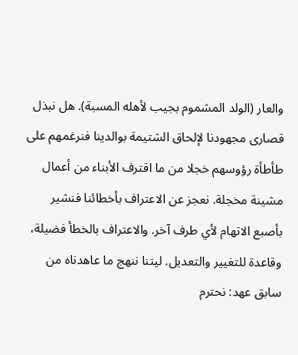والعار (الولد المشموم بجيب لأهله المسبة). هل نبذل قصارى مجهودنا لإلحاق الشتيمة بوالدينا فنرغمهم على طأطأة رؤوسهم خجلا من ما اقترف الأبناء من أعمال مشينة مخجلة. نعجز عن الاعتراف بأخطائنا فنشير بأصبع الاتهام لأي طرف آخر. والاعتراف بالخطأ فضيلة، وقاعدة للتغيير والتعديل. ليتنا ننهج ما عاهدناه من سابق عهد: نحترم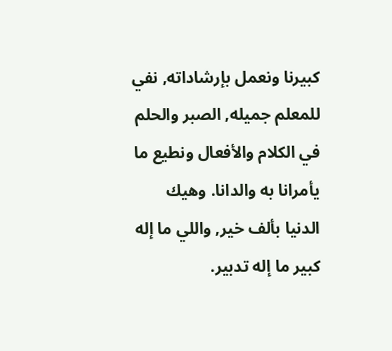كبيرنا ونعمل بإرشاداته, نفي للمعلم جميله, الصبر والحلم في الكلام والأفعال ونطيع ما يأمرانا به والدانا. وهيك الدنيا بألف خير, واللي ما إله كبير ما إله تدبير.